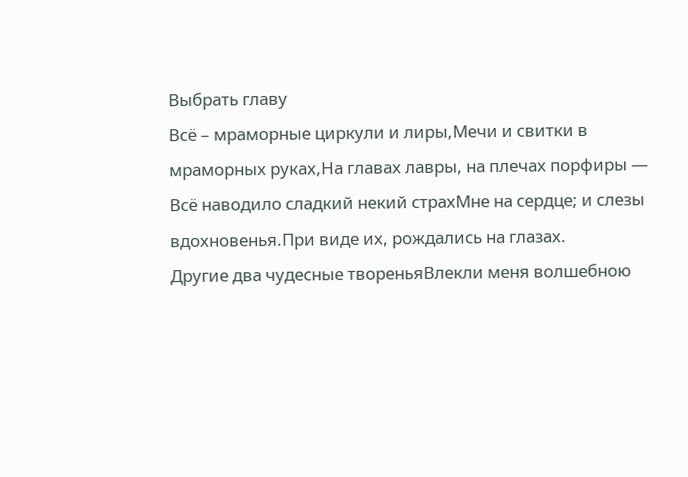Выбрать главу
Всё – мраморные циркули и лиры,Мечи и свитки в мраморных руках,На главах лавры, на плечах порфиры —
Всё наводило сладкий некий страхМне на сердце; и слезы вдохновенья.При виде их, рождались на глазах.
Другие два чудесные твореньяВлекли меня волшебною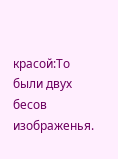красой:То были двух бесов изображенья.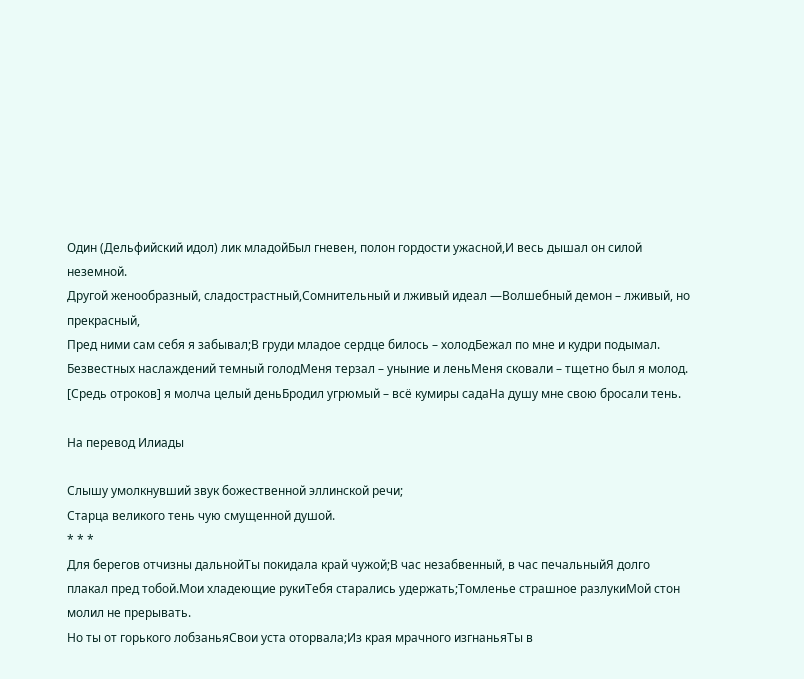Один (Дельфийский идол) лик младойБыл гневен, полон гордости ужасной,И весь дышал он силой неземной.
Другой женообразный, сладострастный,Сомнительный и лживый идеал —Волшебный демон – лживый, но прекрасный,
Пред ними сам себя я забывал;В груди младое сердце билось – холодБежал по мне и кудри подымал.
Безвестных наслаждений темный голодМеня терзал – уныние и леньМеня сковали – тщетно был я молод.
[Средь отроков] я молча целый деньБродил угрюмый – всё кумиры садаНа душу мне свою бросали тень.

На перевод Илиады

Слышу умолкнувший звук божественной эллинской речи;
Старца великого тень чую смущенной душой.
* * *
Для берегов отчизны дальнойТы покидала край чужой;В час незабвенный, в час печальныйЯ долго плакал пред тобой.Мои хладеющие рукиТебя старались удержать;Томленье страшное разлукиМой стон молил не прерывать.
Но ты от горького лобзаньяСвои уста оторвала;Из края мрачного изгнаньяТы в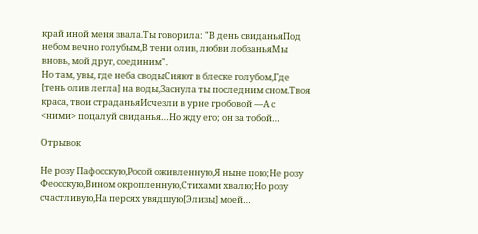край иной меня звала.Ты говорила: "В день свиданьяПод небом вечно голубым,В тени олив, любви лобзаньяМы вновь, мой друг, соединим".
Но там, увы, где неба сводыСияют в блеске голубом,Где [тень олив легла] на воды,Заснула ты последним сном.Твоя краса, твои страданьяИсчезли в урне гробовой —А с <ними> поцалуй свиданья…Но жду его; он за тобой…

Отрывок

Не розу Пафосскую,Росой оживленную,Я ныне пою;Не розу Феосскую,Вином окропленную,Стихами хвалю;Но розу счастливую,На персях увядшую[Элизы] моей…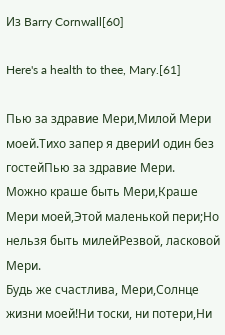Из Barry Cornwall[60]

Here's a health to thee, Mary.[61]

Пью за здравие Мери,Милой Мери моей.Тихо запер я двериИ один без гостейПью за здравие Мери.
Можно краше быть Мери,Краше Мери моей,Этой маленькой пери;Но нельзя быть милейРезвой, ласковой Мери.
Будь же счастлива, Мери,Солнце жизни моей!Ни тоски, ни потери,Ни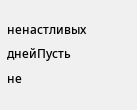ненастливых днейПусть не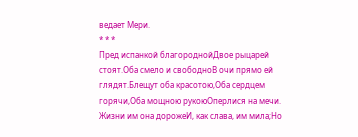ведает Мери.
* * *
Пред испанкой благороднойДвое рыцарей стоят.Оба смело и свободноВ очи прямо ей глядят.Блещут оба красотою,Оба сердцем горячи,Оба мощною рукоюОперлися на мечи.
Жизни им она дорожеИ, как слава, им мила;Но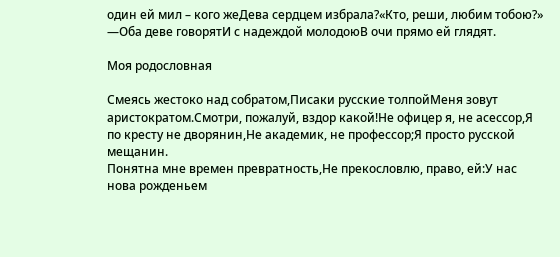один ей мил – кого жеДева сердцем избрала?«Кто, реши, любим тобою?» —Оба деве говорятИ с надеждой молодоюВ очи прямо ей глядят.

Моя родословная

Смеясь жестоко над собратом,Писаки русские толпойМеня зовут аристократом.Смотри, пожалуй, вздор какой!Не офицер я, не асессор,Я по кресту не дворянин,Не академик, не профессор;Я просто русской мещанин.
Понятна мне времен превратность,Не прекословлю, право, ей:У нас нова рожденьем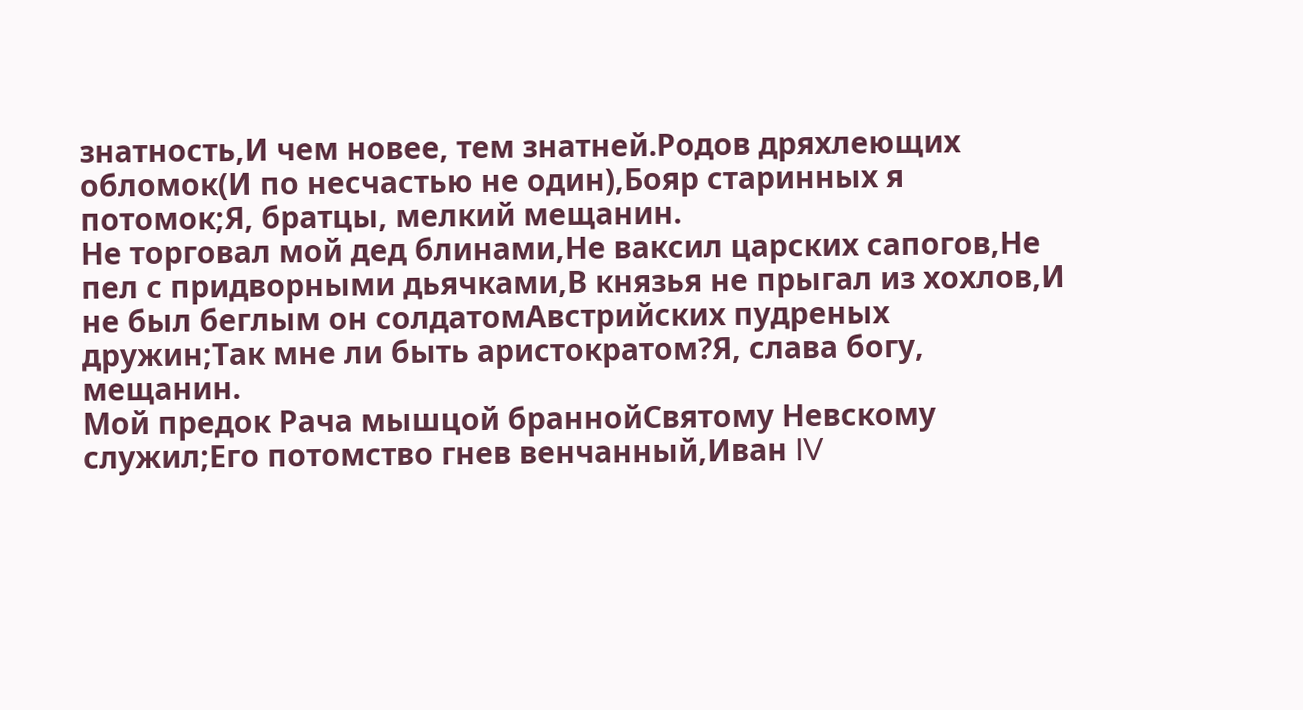знатность,И чем новее, тем знатней.Родов дряхлеющих обломок(И по несчастью не один),Бояр старинных я потомок;Я, братцы, мелкий мещанин.
Не торговал мой дед блинами,Не ваксил царских сапогов,Не пел с придворными дьячками,В князья не прыгал из хохлов,И не был беглым он солдатомАвстрийских пудреных дружин;Так мне ли быть аристократом?Я, слава богу, мещанин.
Мой предок Рача мышцой браннойСвятому Невскому служил;Его потомство гнев венчанный,Иван IV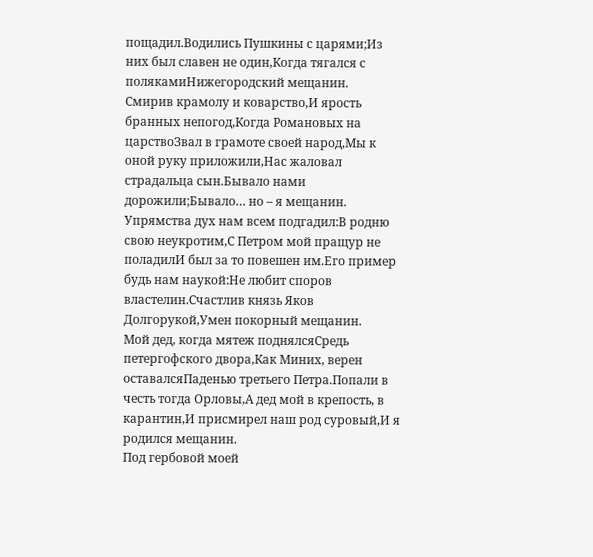пощадил.Водились Пушкины с царями;Из них был славен не один,Когда тягался с полякамиНижегородский мещанин.
Смирив крамолу и коварство,И ярость бранных непогод,Когда Романовых на царствоЗвал в грамоте своей народ,Мы к оной руку приложили,Нас жаловал страдальца сын.Бывало нами дорожили;Бывало… но – я мещанин.
Упрямства дух нам всем подгадил:В родню свою неукротим,С Петром мой пращур не поладилИ был за то повешен им.Его пример будь нам наукой:Не любит споров властелин.Счастлив князь Яков Долгорукой,Умен покорный мещанин.
Мой дед, когда мятеж поднялсяСредь петергофского двора,Как Миних, верен оставалсяПаденью третьего Петра.Попали в честь тогда Орловы,А дед мой в крепость, в карантин,И присмирел наш род суровый,И я родился мещанин.
Под гербовой моей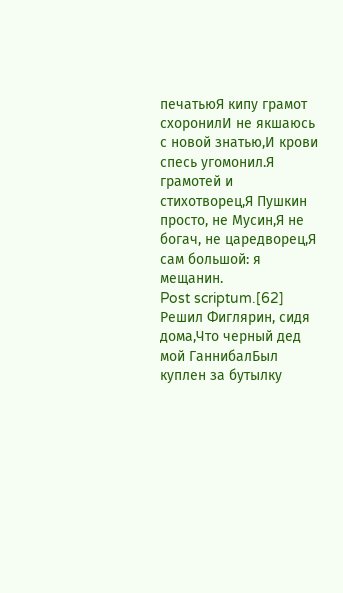печатьюЯ кипу грамот схоронилИ не якшаюсь с новой знатью,И крови спесь угомонил.Я грамотей и стихотворец,Я Пушкин просто, не Мусин,Я не богач, не царедворец,Я сам большой: я мещанин.
Post scriptum.[62]
Решил Фиглярин, сидя дома,Что черный дед мой ГаннибалБыл куплен за бутылку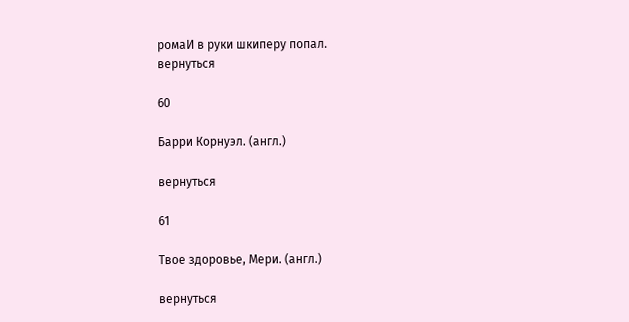ромаИ в руки шкиперу попал.
вернуться

60

Барри Корнуэл. (англ.)

вернуться

61

Твое здоровье, Мери. (англ.)

вернуться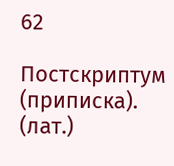62

Постскриптум (приписка). (лат.)